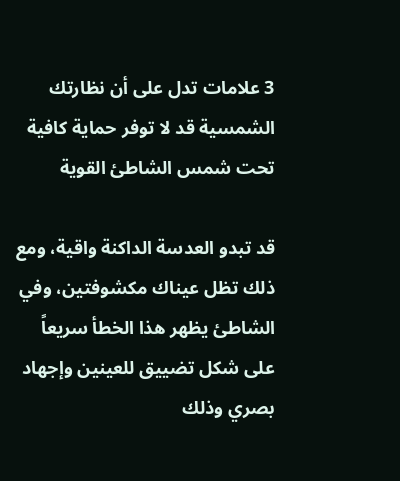3 علامات تدل على أن نظارتك الشمسية قد لا توفر حماية كافية تحت شمس الشاطئ القوية

قد تبدو العدسة الداكنة واقية، ومع ذلك تظل عيناك مكشوفتين، وفي الشاطئ يظهر هذا الخطأ سريعاً على شكل تضييق للعينين وإجهاد بصري وذلك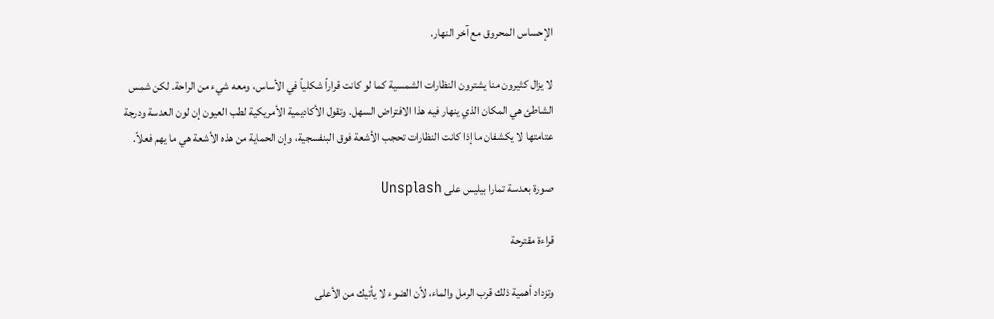الإحساس المحروق مع آخر النهار.

لا يزال كثيرون منا يشترون النظارات الشمسية كما لو كانت قراراً شكلياً في الأساس، ومعه شيء من الراحة. لكن شمس الشاطئ هي المكان الذي ينهار فيه هذا الافتراض السهل. وتقول الأكاديمية الأمريكية لطب العيون إن لون العدسة ودرجة عتامتها لا يكشفان ما إذا كانت النظارات تحجب الأشعة فوق البنفسجية، وإن الحماية من هذه الأشعة هي ما يهم فعلاً.

صورة بعدسة تمارا بيليس على Unsplash

قراءة مقترحة

وتزداد أهمية ذلك قرب الرمل والماء، لأن الضوء لا يأتيك من الأعلى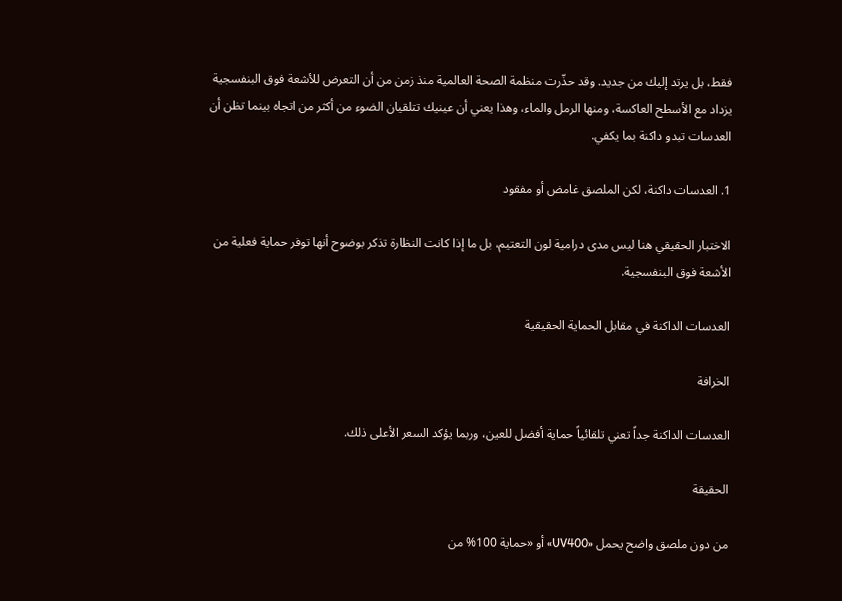فقط، بل يرتد إليك من جديد. وقد حذّرت منظمة الصحة العالمية منذ زمن من أن التعرض للأشعة فوق البنفسجية يزداد مع الأسطح العاكسة، ومنها الرمل والماء، وهذا يعني أن عينيك تتلقيان الضوء من أكثر من اتجاه بينما تظن أن العدسات تبدو داكنة بما يكفي.

1. العدسات داكنة، لكن الملصق غامض أو مفقود

الاختبار الحقيقي هنا ليس مدى درامية لون التعتيم، بل ما إذا كانت النظارة تذكر بوضوح أنها توفر حماية فعلية من الأشعة فوق البنفسجية.

العدسات الداكنة في مقابل الحماية الحقيقية

الخرافة

العدسات الداكنة جداً تعني تلقائياً حماية أفضل للعين، وربما يؤكد السعر الأعلى ذلك.

الحقيقة

من دون ملصق واضح يحمل «UV400» أو «حماية 100% من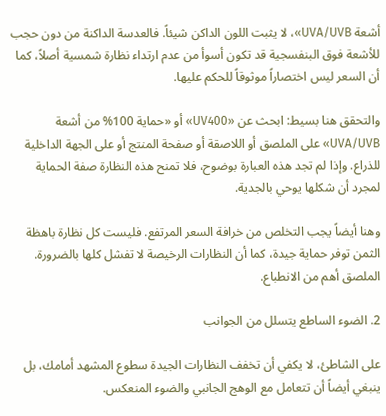أشعة UVA/UVB»، لا يثبت اللون الداكن شيئاً. فالعدسة الداكنة من دون حجب للأشعة فوق البنفسجية قد تكون أسوأ من عدم ارتداء نظارة شمسية أصلاً، كما أن السعر ليس اختصاراً موثوقاً للحكم عليها.

والتحقق هنا بسيط: ابحث عن «UV400» أو «حماية 100% من أشعة UVA/UVB» على الملصق أو اللاصقة أو صفحة المنتج أو على الجهة الداخلية للذراع. وإذا لم تجد هذه العبارة بوضوح، فلا تمنح هذه النظارة صفة الحماية لمجرد أن شكلها يوحي بالجدية.

وهنا أيضاً يجب التخلص من خرافة السعر المرتفع. فليست كل نظارة باهظة الثمن توفر حماية جيدة، كما أن النظارات الرخيصة لا تفشل كلها بالضرورة. الملصق أهم من الانطباع.

2. الضوء الساطع يتسلل من الجوانب

على الشاطئ، لا يكفي أن تخفف النظارات الجيدة سطوع المشهد أمامك، بل ينبغي أيضاً أن تتعامل مع الوهج الجانبي والضوء المنعكس.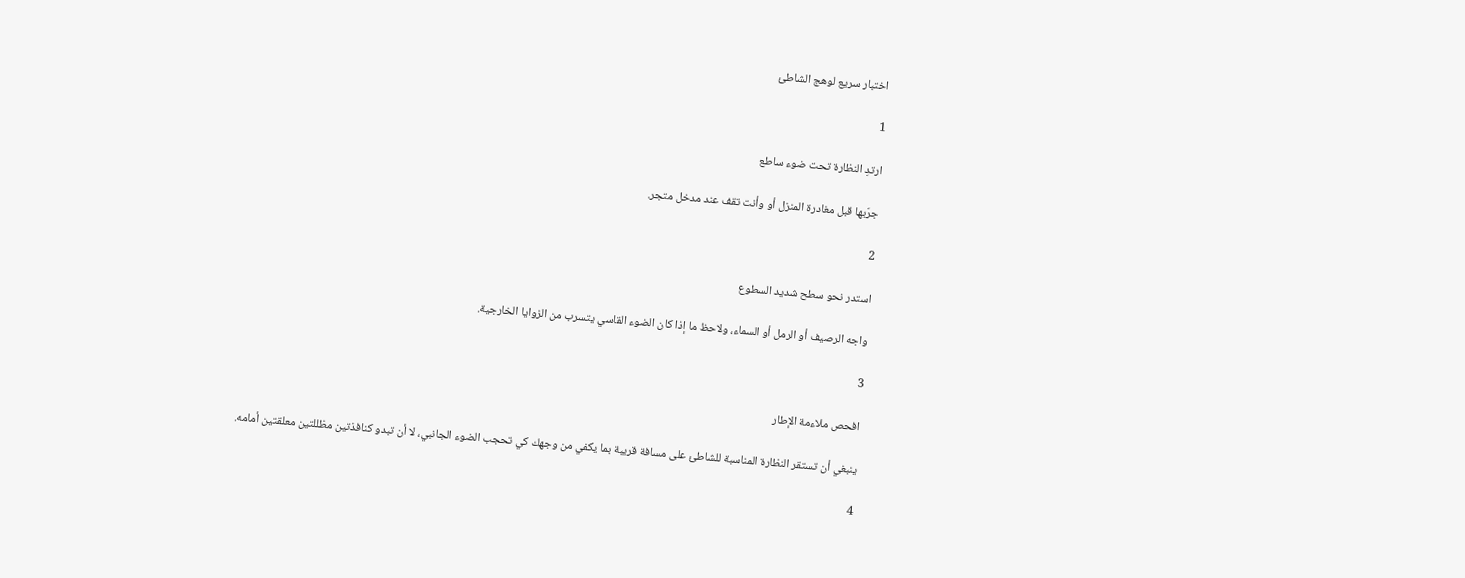اختبار سريع لوهج الشاطئ

1

ارتدِ النظارة تحت ضوء ساطع

جرّبها قبل مغادرة المنزل أو وأنت تقف عند مدخل متجر.

2

استدر نحو سطح شديد السطوع

واجه الرصيف أو الرمل أو السماء، ولاحظ ما إذا كان الضوء القاسي يتسرب من الزوايا الخارجية.

3

افحص ملاءمة الإطار

ينبغي أن تستقر النظارة المناسبة للشاطئ على مسافة قريبة بما يكفي من وجهك كي تحجب الضوء الجانبي، لا أن تبدو كنافذتين مظللتين معلقتين أمامه.

4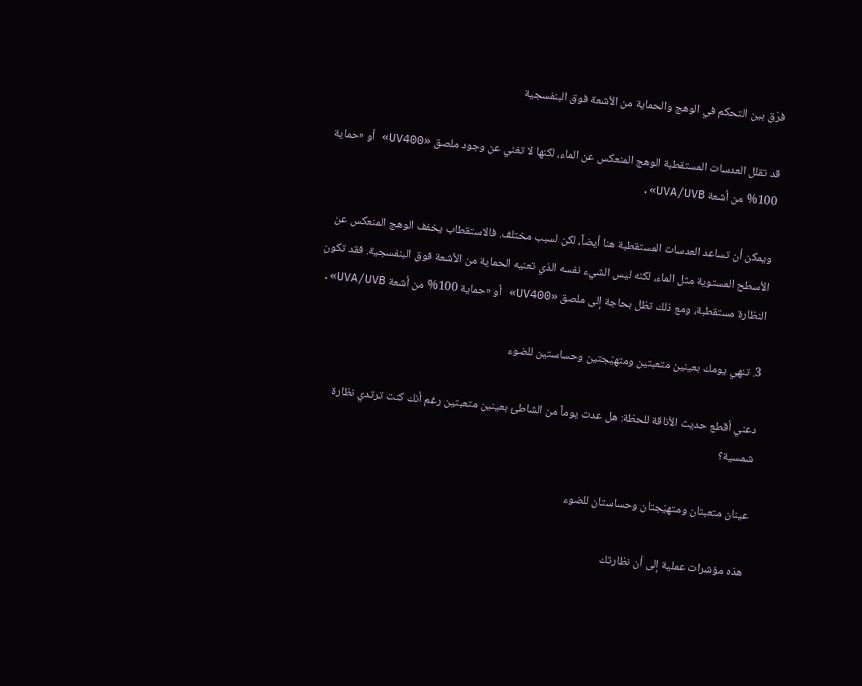فرّق بين التحكم في الوهج والحماية من الأشعة فوق البنفسجية

قد تقلل العدسات المستقطبة الوهج المنعكس عن الماء، لكنها لا تغني عن وجود ملصق «UV400» أو «حماية 100% من أشعة UVA/UVB».

ويمكن أن تساعد العدسات المستقطبة هنا أيضاً، لكن لسبب مختلف. فالاستقطاب يخفف الوهج المنعكس عن الأسطح المستوية مثل الماء، لكنه ليس الشيء نفسه الذي تعنيه الحماية من الأشعة فوق البنفسجية. فقد تكون النظارة مستقطبة، ومع ذلك تظل بحاجة إلى ملصق «UV400» أو «حماية 100% من أشعة UVA/UVB».

3. تنهي يومك بعينين متعبتين ومتهيّجتين وحساستين للضوء

دعني أقطع حديث الأناقة للحظة: هل عدت يوماً من الشاطئ بعينين متعبتين رغم أنك كنت ترتدي نظارة شمسية؟

عينان متعبتان ومتهيّجتان وحساستان للضوء

هذه مؤشرات عملية إلى أن نظارتك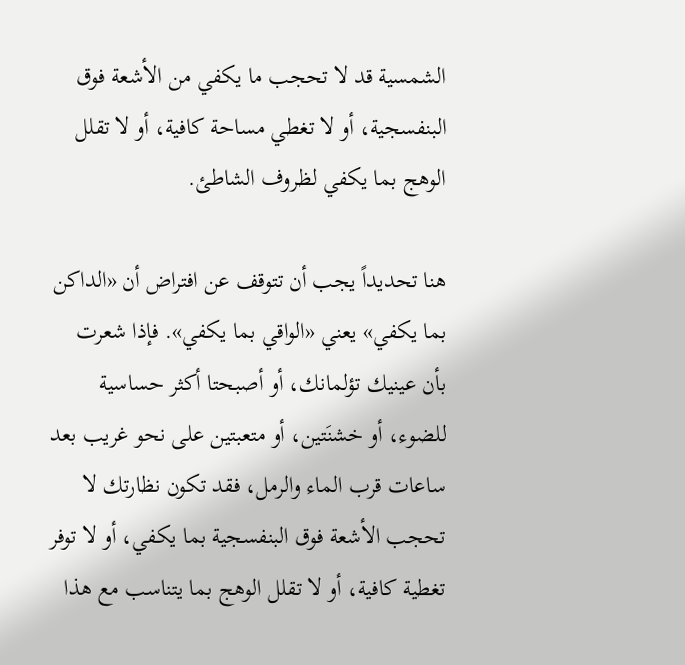الشمسية قد لا تحجب ما يكفي من الأشعة فوق البنفسجية، أو لا تغطي مساحة كافية، أو لا تقلل الوهج بما يكفي لظروف الشاطئ.

هنا تحديداً يجب أن تتوقف عن افتراض أن «الداكن بما يكفي» يعني «الواقي بما يكفي». فإذا شعرت بأن عينيك تؤلمانك، أو أصبحتا أكثر حساسية للضوء، أو خشنَتين، أو متعبتين على نحو غريب بعد ساعات قرب الماء والرمل، فقد تكون نظارتك لا تحجب الأشعة فوق البنفسجية بما يكفي، أو لا توفر تغطية كافية، أو لا تقلل الوهج بما يتناسب مع هذا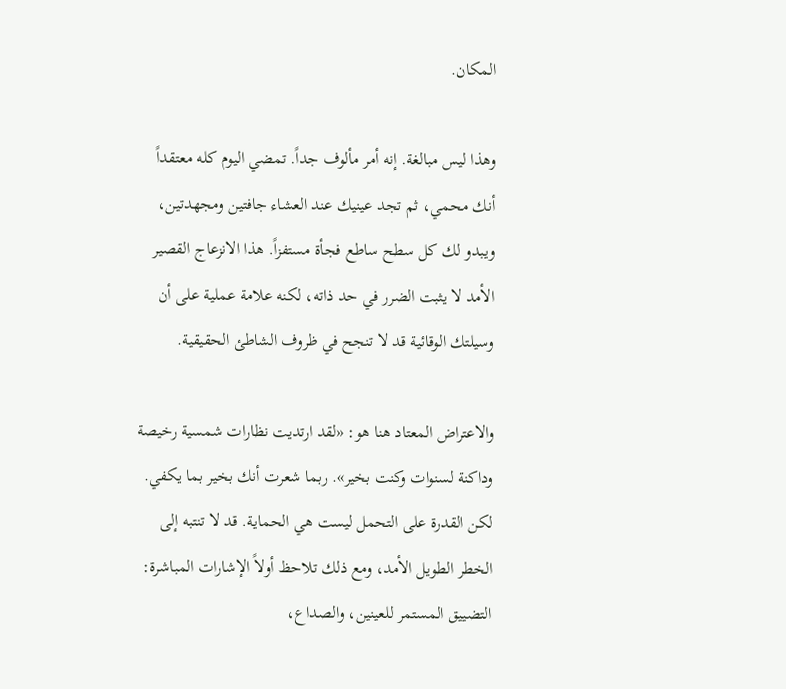المكان.

وهذا ليس مبالغة. إنه أمر مألوف جداً. تمضي اليوم كله معتقداً أنك محمي، ثم تجد عينيك عند العشاء جافتين ومجهدتين، ويبدو لك كل سطح ساطع فجأة مستفزاً. هذا الانزعاج القصير الأمد لا يثبت الضرر في حد ذاته، لكنه علامة عملية على أن وسيلتك الوقائية قد لا تنجح في ظروف الشاطئ الحقيقية.

والاعتراض المعتاد هنا هو: «لقد ارتديت نظارات شمسية رخيصة وداكنة لسنوات وكنت بخير». ربما شعرت أنك بخير بما يكفي. لكن القدرة على التحمل ليست هي الحماية. قد لا تنتبه إلى الخطر الطويل الأمد، ومع ذلك تلاحظ أولاً الإشارات المباشرة: التضييق المستمر للعينين، والصداع،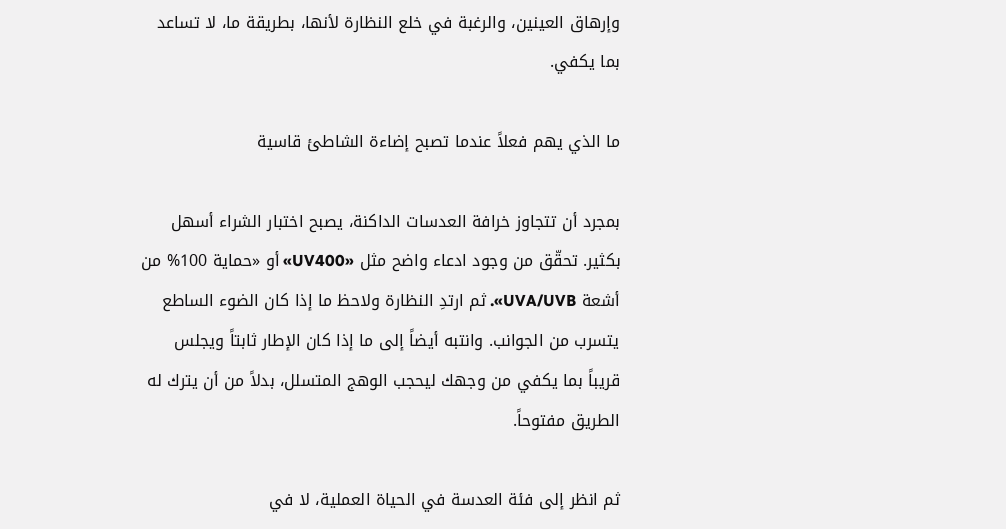وإرهاق العينين، والرغبة في خلع النظارة لأنها، بطريقة ما، لا تساعد بما يكفي.

ما الذي يهم فعلاً عندما تصبح إضاءة الشاطئ قاسية

بمجرد أن تتجاوز خرافة العدسات الداكنة، يصبح اختبار الشراء أسهل بكثير. تحقّق من وجود ادعاء واضح مثل «UV400» أو «حماية 100% من أشعة UVA/UVB». ثم ارتدِ النظارة ولاحظ ما إذا كان الضوء الساطع يتسرب من الجوانب. وانتبه أيضاً إلى ما إذا كان الإطار ثابتاً ويجلس قريباً بما يكفي من وجهك ليحجب الوهج المتسلل، بدلاً من أن يترك له الطريق مفتوحاً.

ثم انظر إلى فئة العدسة في الحياة العملية، لا في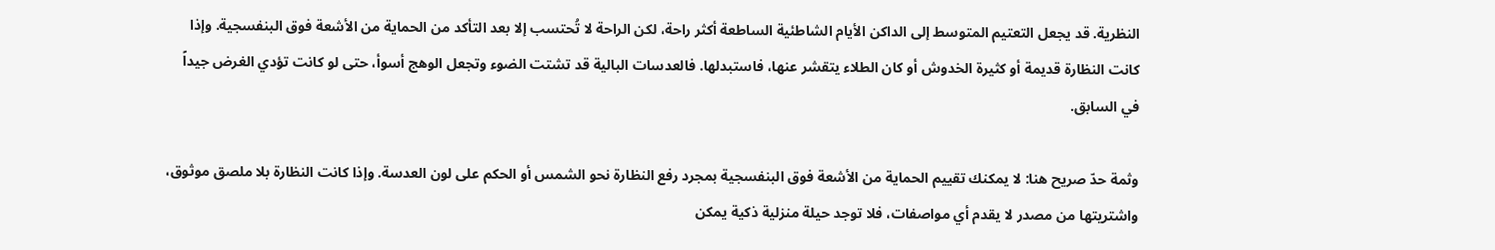النظرية. قد يجعل التعتيم المتوسط إلى الداكن الأيام الشاطئية الساطعة أكثر راحة، لكن الراحة لا تُحتسب إلا بعد التأكد من الحماية من الأشعة فوق البنفسجية. وإذا كانت النظارة قديمة أو كثيرة الخدوش أو كان الطلاء يتقشر عنها، فاستبدلها. فالعدسات البالية قد تشتت الضوء وتجعل الوهج أسوأ، حتى لو كانت تؤدي الغرض جيداً في السابق.

وثمة حدّ صريح هنا: لا يمكنك تقييم الحماية من الأشعة فوق البنفسجية بمجرد رفع النظارة نحو الشمس أو الحكم على لون العدسة. وإذا كانت النظارة بلا ملصق موثوق، واشتريتها من مصدر لا يقدم أي مواصفات، فلا توجد حيلة منزلية ذكية يمكن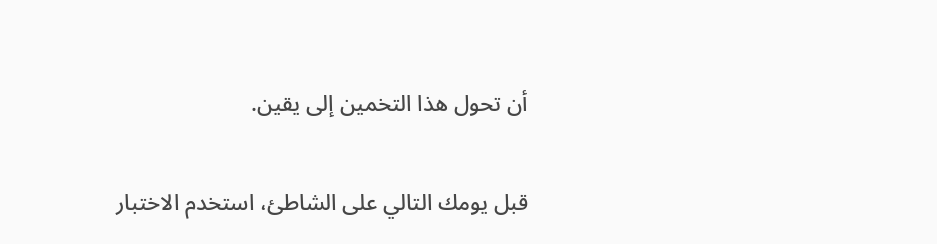أن تحول هذا التخمين إلى يقين.

قبل يومك التالي على الشاطئ، استخدم الاختبار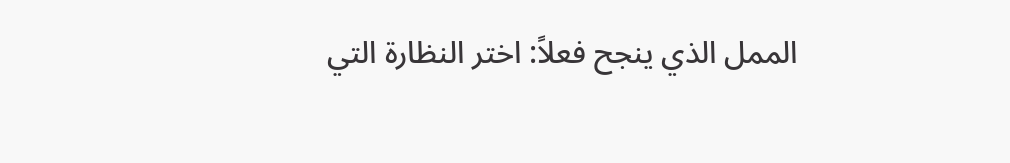الممل الذي ينجح فعلاً: اختر النظارة التي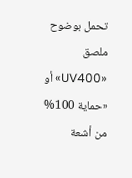تحمل بوضوح ملصق «UV400» أو «حماية 100% من أشعة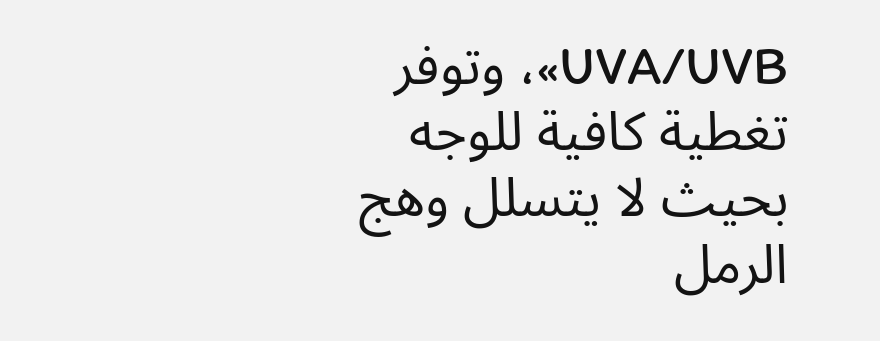UVA/UVB»، وتوفر تغطية كافية للوجه بحيث لا يتسلل وهج الرمل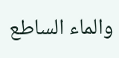والماء الساطع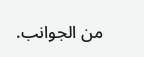من الجوانب.